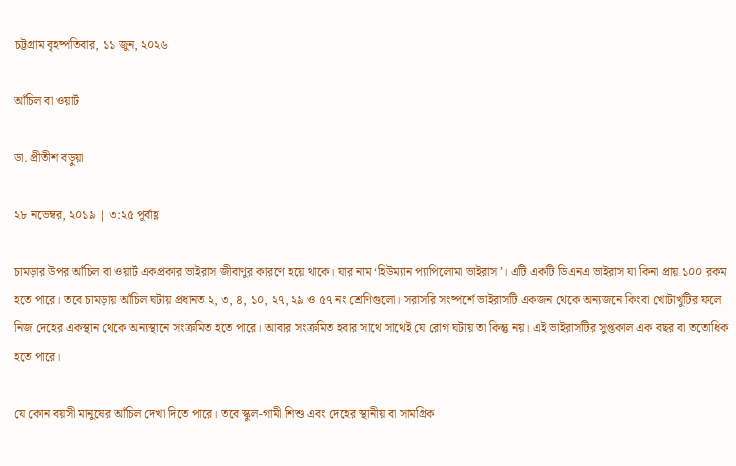চট্টগ্রাম বৃহষ্পতিবার, ১১ জুন, ২০২৬

আঁচিল বা ওয়ার্ট

ডা. প্রীতীশ বড়ুয়া

২৮ নভেম্বর, ২০১৯ | ৩:২৫ পূর্বাহ্ণ

চামড়ার উপর আঁচিল বা ওয়ার্ট একপ্রকার ভাইরাস জীবাণুর কারণে হয়ে থাকে। যার নাম ‘হিউম্যান প্যাপিলোমা ভাইরাস’। এটি একটি ডিএনএ ভাইরাস যা কিনা প্রায় ১০০ রকম হতে পারে। তবে চামড়ায় আঁচিল ঘটায় প্রধানত ২, ৩, ৪, ১০, ২৭, ২৯ ও ৫৭ নং শ্রেণিগুলো। সরাসরি সংষ্পর্শে ভাইরাসটি একজন থেকে অন্যজনে কিংবা খোটাখুটির ফলে নিজ দেহের একস্থান থেকে অন্যস্থানে সংক্রমিত হতে পারে। আবার সংক্রমিত হবার সাথে সাথেই যে রোগ ঘটায় তা কিন্তু নয়। এই ভাইরাসটির সুপ্তকাল এক বছর বা ততোধিক হতে পারে।

যে কোন বয়সী মানুষের আঁচিল দেখা দিতে পারে। তবে স্কুল-গামী শিশু এবং দেহের স্থানীয় বা সামগ্রিক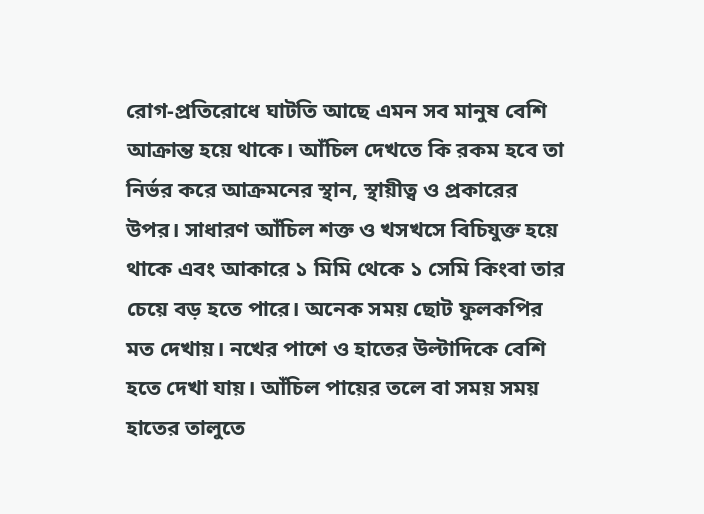রোগ-প্রতিরোধে ঘাটতি আছে এমন সব মানুষ বেশি আক্রান্ত হয়ে থাকে। আঁচিল দেখতে কি রকম হবে তা নির্ভর করে আক্রমনের স্থান, স্থায়ীত্ব ও প্রকারের উপর। সাধারণ আঁচিল শক্ত ও খসখসে বিচিযুক্ত হয়ে থাকে এবং আকারে ১ মিমি থেকে ১ সেমি কিংবা তার চেয়ে বড় হতে পারে। অনেক সময় ছোট ফুলকপির মত দেখায়। নখের পাশে ও হাতের উল্টাদিকে বেশি হতে দেখা যায়। আঁচিল পায়ের তলে বা সময় সময় হাতের তালুতে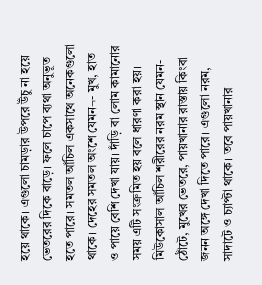হয়ে থাকে। এগুলো চামড়ার উপরে উঁচু না হয়ে ভেতরের দিকে বাড়ে। ফলে চাপে ব্যথা অনুভূত হতে পারে। সমতল আঁচিল একসাথে অনেকগুলো থাকে। দেহের সমতল অংশে যেমন¬- মুখ, হাত ও পায়ে বেশি দেখা যায়। দাঁড়ি বা লোম কামানোর সময় এটি সংক্রমিত হয় বলে ধারণা করা হয়। মিউকোসাল আঁচিল শরীরের নরম স্থান যেমন- ঠোঁটে, মুখের ভেতরে, পায়খানার রাস্তায় কিংবা জনন অঙ্গে দেখা দিতে পারে। এগুলো নরম, সাদাটে ও চ্যাপ্টা থাকে। তবে পায়খানার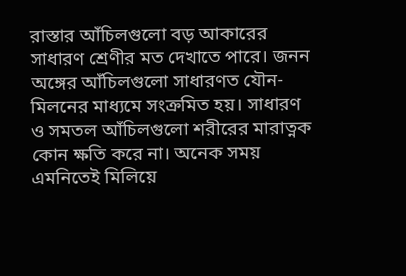রাস্তার আঁচিলগুলো বড় আকারের সাধারণ শ্রেণীর মত দেখাতে পারে। জনন অঙ্গের আঁচিলগুলো সাধারণত যৌন-মিলনের মাধ্যমে সংক্রমিত হয়। সাধারণ ও সমতল আঁচিলগুলো শরীরের মারাত্নক কোন ক্ষতি করে না। অনেক সময় এমনিতেই মিলিয়ে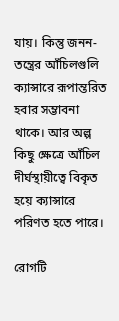যায়। কিন্তু জনন-তন্ত্রের আঁচিলগুলি ক্যান্সারে রূপান্তরিত হবার সম্ভাবনা থাকে। আর অল্প কিছু ক্ষেত্রে আঁচিল দীর্ঘস্থায়ীত্বে বিকৃত হয়ে ক্যান্সারে পরিণত হতে পারে।

রোগটি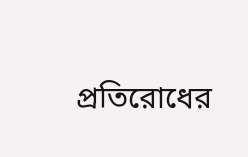প্রতিরোধের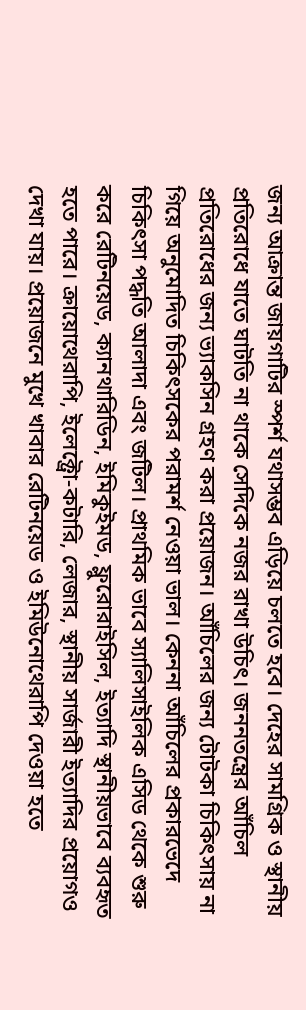জন্য আক্রান্ত জায়গাটির স্পর্শ যথাসম্ভব এড়িয়ে চলতে হবে। দেহের সামগ্রিক ও স্থানীয় প্রতিরোধে যাতে ঘাটতি না থাকে সেদিকে নজর রাখা উচিৎ। জননতন্ত্রের আঁচিল প্রতিরোধের জন্য ভ্যাকসিন গ্রহণ করা প্রয়োজন। আঁচিলের জন্য টোটকা চিকিৎসায় না গিয়ে অনুমোদিত চিকিৎসকের পরামর্শ নেওয়া ভাল। কেননা আঁচিলের প্রকারভেদে চিকিৎসা পদ্ধতি আলাদা এবং জটিল। প্রাথমিক ভাবে স্যালিসাইলিক এসিড থেকে শুরু করে রেটিনয়েড, ক্যানথারিডিন, ইমিকুইমড, ফ্লুরোরাইসিল, ইত্যাদি স্থানীয়ভাবে ব্যবহৃত হতে পারে। ক্রায়োথেরাপি, ইলেক্ট্রো-কটারি, লেজার, স্থানীয় সার্জারী ইত্যাদির প্রয়োগও দেখা যায়। প্রয়োজনে মুখে খাবার রেটিনয়েড ও ইমিউনোথেরাপি দেওয়া হতে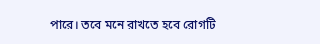পারে। তবে মনে রাখতে হবে রোগটি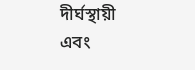দীর্ঘস্থায়ী এবং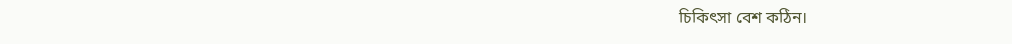চিকিৎসা বেশ কঠিন।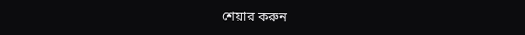শেয়ার করুন